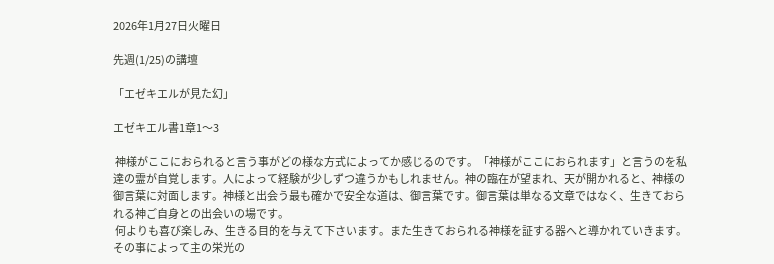2026年1月27日火曜日

先週(1/25)の講壇

「エゼキエルが見た幻」

エゼキエル書1章1〜3

 神様がここにおられると言う事がどの様な方式によってか感じるのです。「神様がここにおられます」と言うのを私達の霊が自覚します。人によって経験が少しずつ違うかもしれません。神の臨在が望まれ、天が開かれると、神様の御言葉に対面します。神様と出会う最も確かで安全な道は、御言葉です。御言葉は単なる文章ではなく、生きておられる神ご自身との出会いの場です。
 何よりも喜び楽しみ、生きる目的を与えて下さいます。また生きておられる神様を証する器へと導かれていきます。その事によって主の栄光の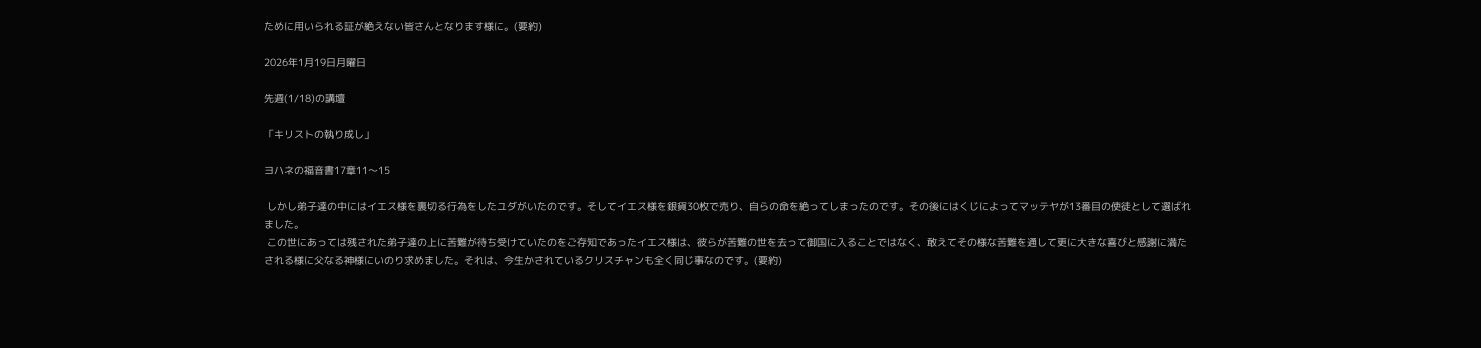ために用いられる証が絶えない皆さんとなります様に。(要約)

2026年1月19日月曜日

先週(1/18)の講壇

「キリストの執り成し」

ヨハネの福音書17章11〜15

 しかし弟子達の中にはイエス様を裏切る行為をしたユダがいたのです。そしてイエス様を銀貨30枚で売り、自らの命を絶ってしまったのです。その後にはくじによってマッテヤが13番目の使徒として選ばれました。
 この世にあっては残された弟子達の上に苦難が待ち受けていたのをご存知であったイエス様は、彼らが苦難の世を去って御国に入ることではなく、敢えてその様な苦難を通して更に大きな喜びと感謝に満たされる様に父なる神様にいのり求めました。それは、今生かされているクリスチャンも全く同じ事なのです。(要約)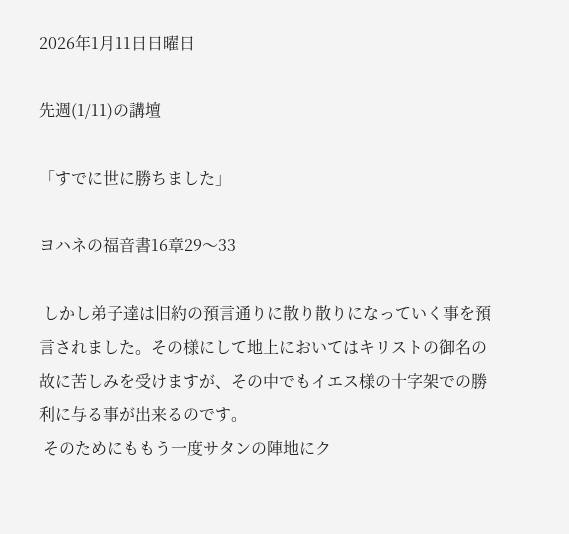2026年1月11日日曜日

先週(1/11)の講壇

「すでに世に勝ちました」

ヨハネの福音書16章29〜33

 しかし弟子達は旧約の預言通りに散り散りになっていく事を預言されました。その様にして地上においてはキリストの御名の故に苦しみを受けますが、その中でもイエス様の十字架での勝利に与る事が出来るのです。
 そのためにももう一度サタンの陣地にク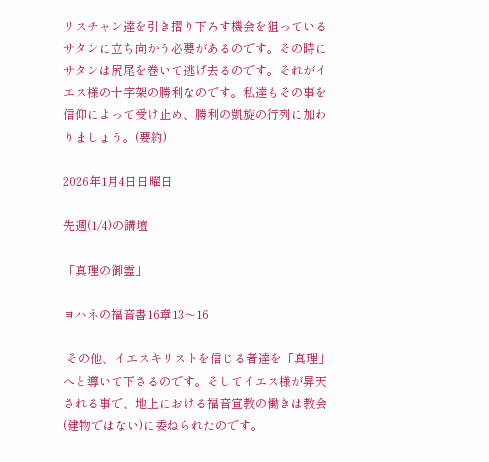リスチャン達を引き摺り下ろす機会を狙っているサタンに立ち向かう必要があるのです。その時にサタンは尻尾を巻いて逃げ去るのです。それがイエス様の十字架の勝利なのです。私達もその事を信仰によって受け止め、勝利の凱旋の行列に加わりましょう。(要約)

2026年1月4日日曜日

先週(1/4)の講壇

「真理の御霊」

ヨハネの福音書16章13〜16

 その他、イエスキリストを信じる者達を「真理」へと導いて下さるのです。そしてイエス様が昇天される事で、地上における福音宣教の働きは教会(建物ではない)に委ねられたのです。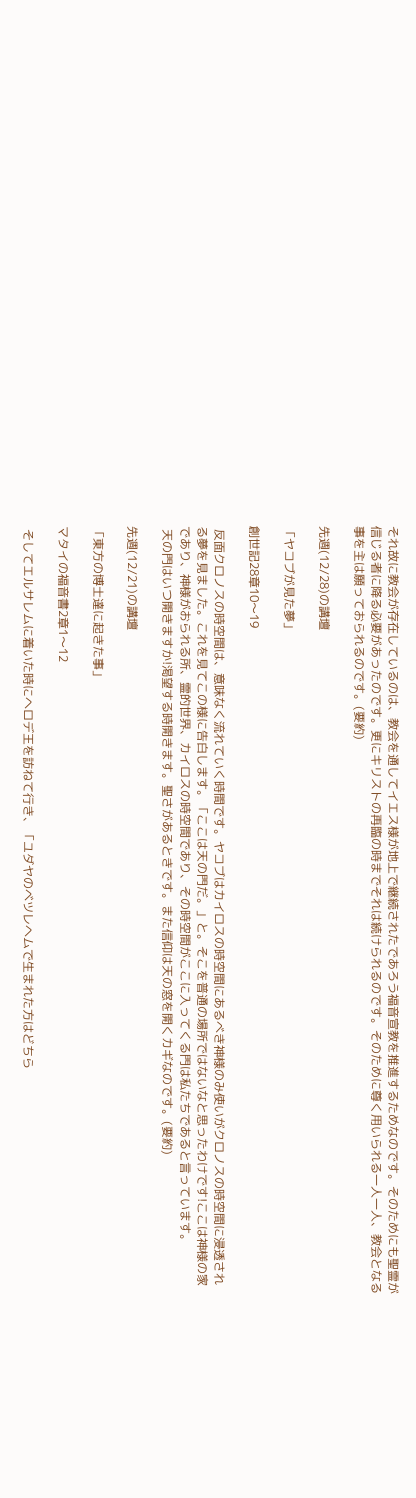それ故に教会が存在しているのは、教会を通してイエス様が地上で継続されたであろう福音宣教を推進するためなのです。そのためにも聖霊が信じる者に降る必要があったのです。更にキリストの再臨の時までそれは続けられるのです。そのために尊く用いられる一人一人、教会となる事を主は願っておられるのです。(要約)

先週(12/28)の講壇

「ヤコブが見た夢」

創世記28章10〜19

 反面クロノスの時空間は、意味なく流れていく時間です。ヤコブはカイロスの時空間にあるべき神様のみ使いがクロノスの時空間に浸透される夢を見ました。これを見てこの様に告白します。「ここは天の門だ。」と。そこを普通の場所ではないなと思ったわけです!ここは神様の家であり、神様がおられる所、霊的世界、カイロスの時空間であり、その時空間がここに入ってくる門は私たちであると言っています。
 天の門はいつ開きますか!渇望する時開きます。聖さがあるときです。また信仰は天の窓を開くカギなのです。(要約)

先週(12/21)の講壇

「東方の博士達に起きた事」

マタイの福音書2章1〜12

 そしてエルサレムに着いた時にヘロデ王を訪ねて行き、「ユダヤのベツレヘムで生まれた方はどちら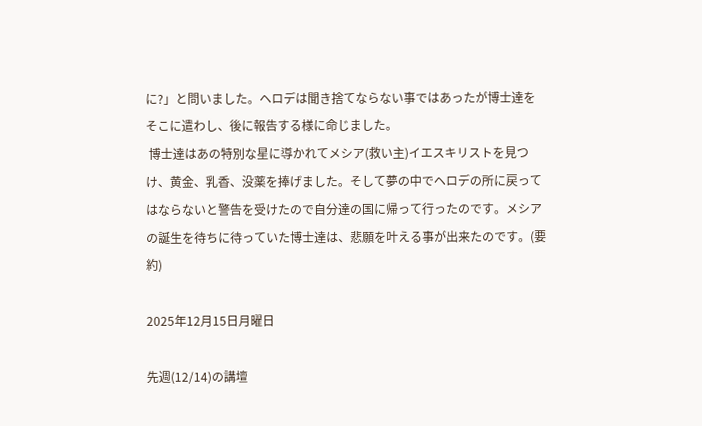に?」と問いました。ヘロデは聞き捨てならない事ではあったが博士達をそこに遣わし、後に報告する様に命じました。
 博士達はあの特別な星に導かれてメシア(救い主)イエスキリストを見つけ、黄金、乳香、没薬を捧げました。そして夢の中でヘロデの所に戻ってはならないと警告を受けたので自分達の国に帰って行ったのです。メシアの誕生を待ちに待っていた博士達は、悲願を叶える事が出来たのです。(要約)

2025年12月15日月曜日

先週(12/14)の講壇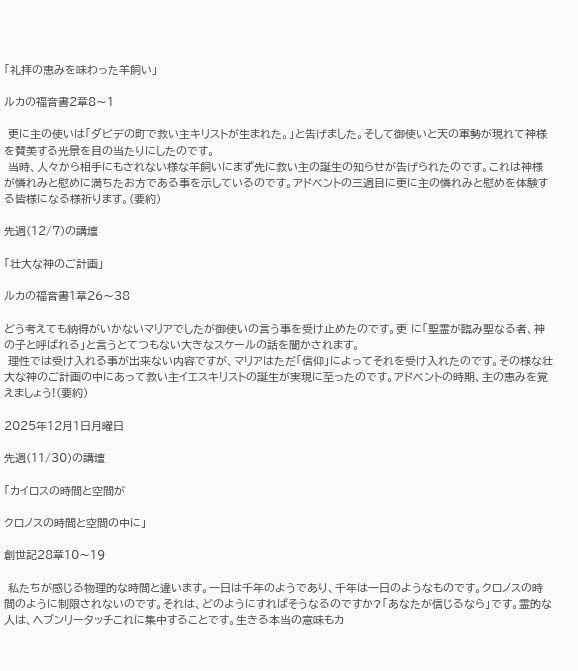「礼拝の恵みを味わった羊飼い」

ルカの福音書2章8〜1

 更に主の使いは「ダビデの町で救い主キリストが生まれた。」と告げました。そして御使いと天の軍勢が現れて神様を賛美する光景を目の当たりにしたのです。
 当時、人々から相手にもされない様な羊飼いにまず先に救い主の誕生の知らせが告げられたのです。これは神様が憐れみと慰めに満ちたお方である事を示しているのです。アドベントの三週目に更に主の憐れみと慰めを体験する皆様になる様祈ります。(要約)

先週(12/7)の講壇

「壮大な神のご計画」

ルカの福音書1章26〜38

どう考えても納得がいかないマリアでしたが御使いの言う事を受け止めたのです。更 に「聖霊が臨み聖なる者、神の子と呼ばれる」と言うとてつもない大きなスケールの話を聞かされます。
 理性では受け入れる事が出来ない内容ですが、マリアはただ「信仰」によってそれを受け入れたのです。その様な壮大な神のご計画の中にあって救い主イエスキリストの誕生が実現に至ったのです。アドベントの時期、主の恵みを覚えましょう!(要約)

2025年12月1日月曜日

先週(11/30)の講壇

「カイロスの時間と空間が

クロノスの時間と空間の中に」

創世記28章10〜19

 私たちが感じる物理的な時間と違います。一日は千年のようであり、千年は一日のようなものです。クロノスの時間のように制限されないのです。それは、どのようにすればそうなるのですか?「あなたが信じるなら」です。霊的な人は、ヘブンリータッチこれに集中することです。生きる本当の意味もカ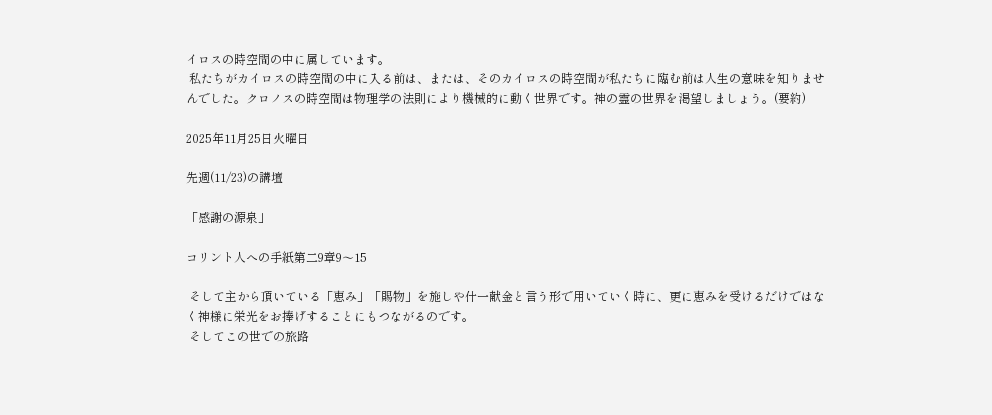イロスの時空間の中に属しています。
 私たちがカイロスの時空間の中に入る前は、または、そのカイロスの時空間が私たちに臨む前は人生の意味を知りませんでした。クロノスの時空間は物理学の法則により機械的に動く世界です。神の霊の世界を渇望しましょう。(要約)

2025年11月25日火曜日

先週(11/23)の講壇

「感謝の源泉」

コリント人への手紙第二9章9〜15

 そして主から頂いている「恵み」「賜物」を施しや什一献金と言う形で用いていく時に、更に恵みを受けるだけではなく神様に栄光をお捧げすることにもつながるのです。
 そしてこの世での旅路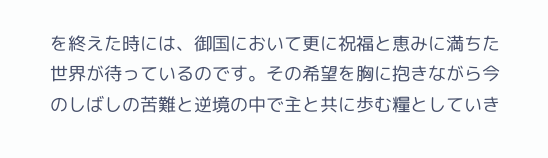を終えた時には、御国において更に祝福と恵みに満ちた世界が待っているのです。その希望を胸に抱きながら今のしばしの苦難と逆境の中で主と共に歩む糧としていき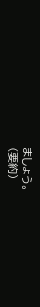ましょう。
(要約)